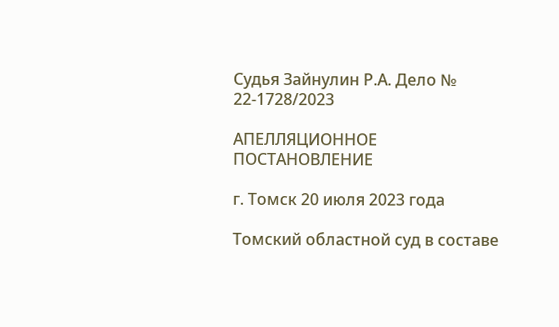Судья Зайнулин Р.А. Дело № 22-1728/2023

АПЕЛЛЯЦИОННОЕ ПОСТАНОВЛЕНИЕ

г. Томск 20 июля 2023 года

Томский областной суд в составе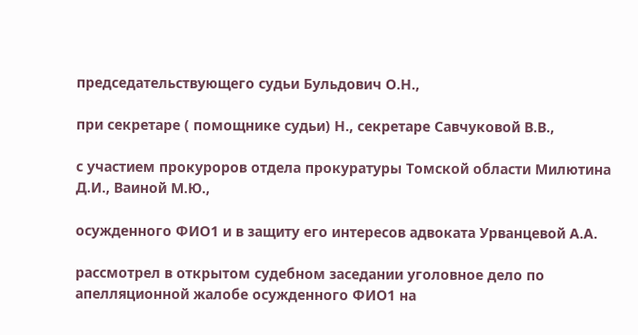председательствующего судьи Бульдович О.Н.,

при секретаре ( помощнике судьи) Н., секретаре Савчуковой В.В.,

с участием прокуроров отдела прокуратуры Томской области Милютина Д.И., Ваиной М.Ю.,

осужденного ФИО1 и в защиту его интересов адвоката Урванцевой А.А.

рассмотрел в открытом судебном заседании уголовное дело по апелляционной жалобе осужденного ФИО1 на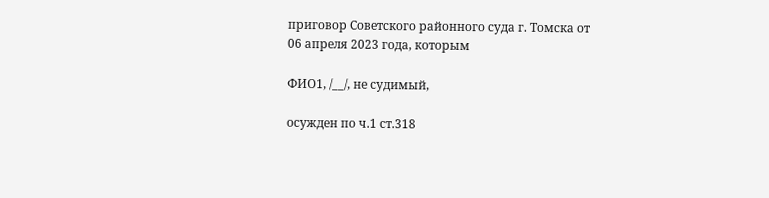приговор Советского районного суда г. Томска от 06 апреля 2023 года, которым

ФИО1, /__/, не судимый,

осужден по ч.1 ст.318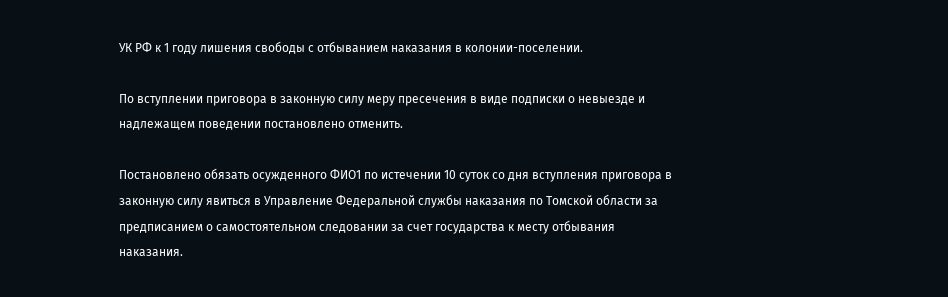УК РФ к 1 году лишения свободы с отбыванием наказания в колонии-поселении.

По вступлении приговора в законную силу меру пресечения в виде подписки о невыезде и надлежащем поведении постановлено отменить.

Постановлено обязать осужденного ФИО1 по истечении 10 суток со дня вступления приговора в законную силу явиться в Управление Федеральной службы наказания по Томской области за предписанием о самостоятельном следовании за счет государства к месту отбывания наказания.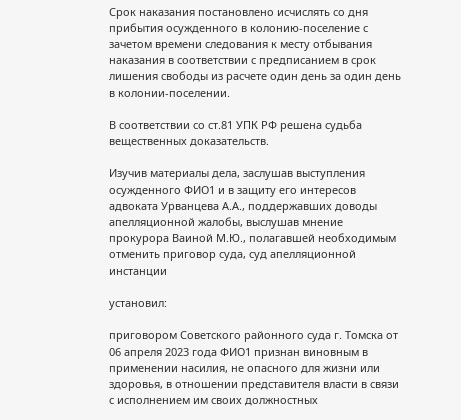Срок наказания постановлено исчислять со дня прибытия осужденного в колонию-поселение с зачетом времени следования к месту отбывания наказания в соответствии с предписанием в срок лишения свободы из расчете один день за один день в колонии-поселении.

В соответствии со ст.81 УПК РФ решена судьба вещественных доказательств.

Изучив материалы дела, заслушав выступления осужденного ФИО1 и в защиту его интересов адвоката Урванцева А.А., поддержавших доводы апелляционной жалобы, выслушав мнение прокурора Ваиной М.Ю., полагавшей необходимым отменить приговор суда, суд апелляционной инстанции

установил:

приговором Советского районного суда г. Томска от 06 апреля 2023 года ФИО1 признан виновным в применении насилия, не опасного для жизни или здоровья, в отношении представителя власти в связи с исполнением им своих должностных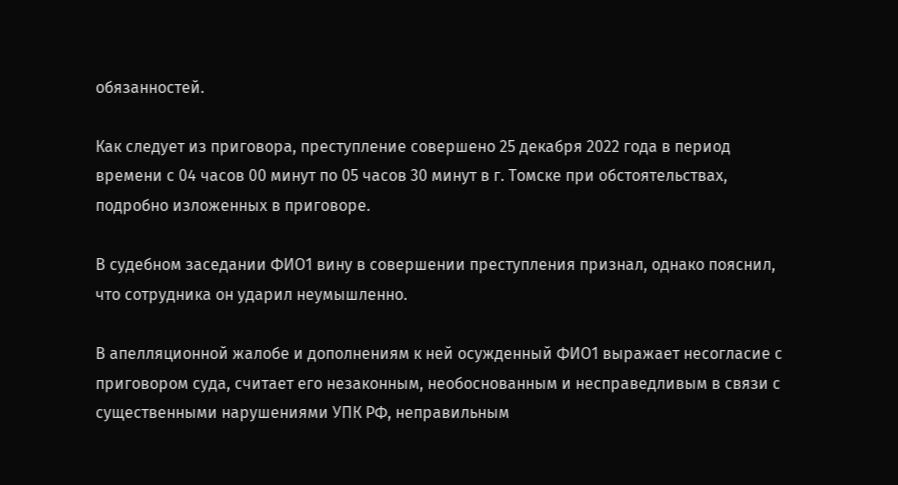обязанностей.

Как следует из приговора, преступление совершено 25 декабря 2022 года в период времени с 04 часов 00 минут по 05 часов 30 минут в г. Томске при обстоятельствах, подробно изложенных в приговоре.

В судебном заседании ФИО1 вину в совершении преступления признал, однако пояснил, что сотрудника он ударил неумышленно.

В апелляционной жалобе и дополнениям к ней осужденный ФИО1 выражает несогласие с приговором суда, считает его незаконным, необоснованным и несправедливым в связи с существенными нарушениями УПК РФ, неправильным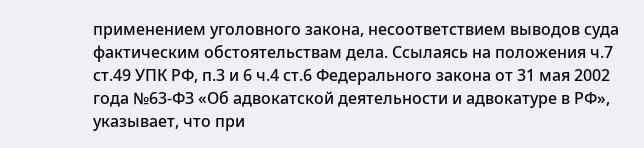применением уголовного закона, несоответствием выводов суда фактическим обстоятельствам дела. Ссылаясь на положения ч.7 ст.49 УПК РФ, п.3 и 6 ч.4 ст.6 Федерального закона от 31 мая 2002 года №63-ФЗ «Об адвокатской деятельности и адвокатуре в РФ», указывает, что при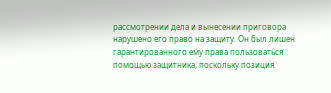рассмотрении дела и вынесении приговора нарушено его право на защиту. Он был лишен гарантированного ему права пользоваться помощью защитника, поскольку позиция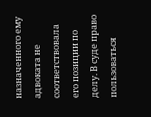назначенного ему адвоката не соответствовала его позиции по делу. В суде право пользоваться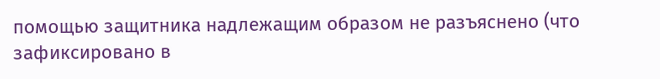помощью защитника надлежащим образом не разъяснено (что зафиксировано в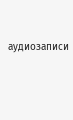аудиозаписи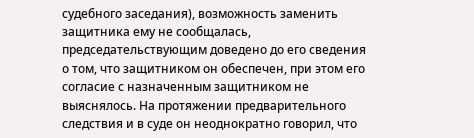судебного заседания), возможность заменить защитника ему не сообщалась, председательствующим доведено до его сведения о том, что защитником он обеспечен, при этом его согласие с назначенным защитником не выяснялось. На протяжении предварительного следствия и в суде он неоднократно говорил, что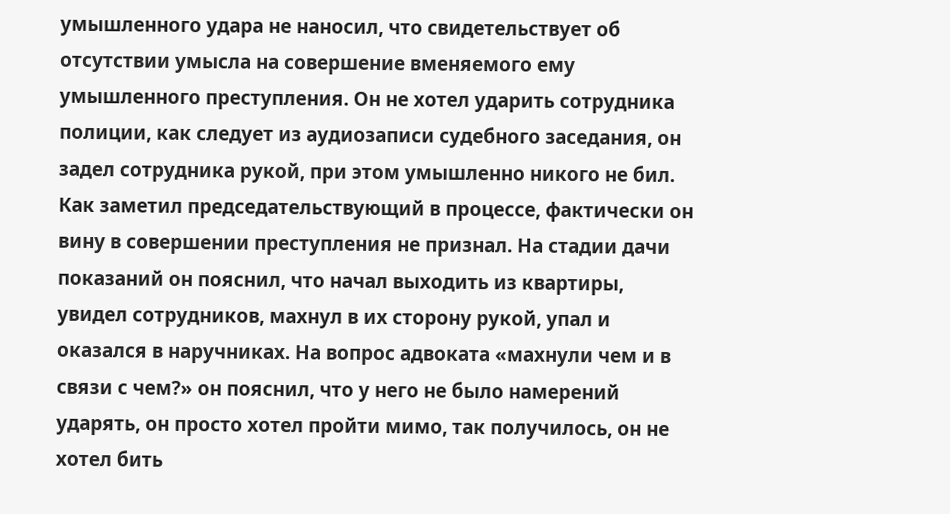умышленного удара не наносил, что свидетельствует об отсутствии умысла на совершение вменяемого ему умышленного преступления. Он не хотел ударить сотрудника полиции, как следует из аудиозаписи судебного заседания, он задел сотрудника рукой, при этом умышленно никого не бил. Как заметил председательствующий в процессе, фактически он вину в совершении преступления не признал. На стадии дачи показаний он пояснил, что начал выходить из квартиры, увидел сотрудников, махнул в их сторону рукой, упал и оказался в наручниках. На вопрос адвоката «махнули чем и в связи с чем?» он пояснил, что у него не было намерений ударять, он просто хотел пройти мимо, так получилось, он не хотел бить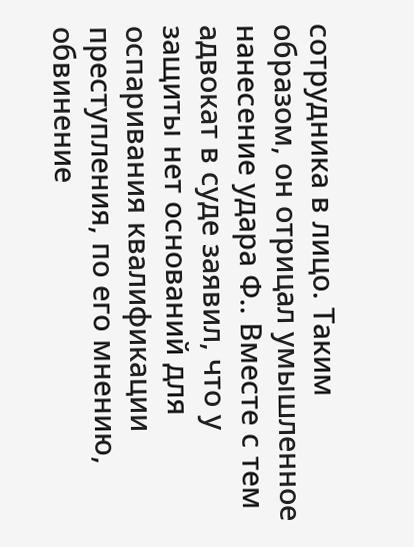сотрудника в лицо. Таким образом, он отрицал умышленное нанесение удара Ф.. Вместе с тем адвокат в суде заявил, что у защиты нет оснований для оспаривания квалификации преступления, по его мнению, обвинение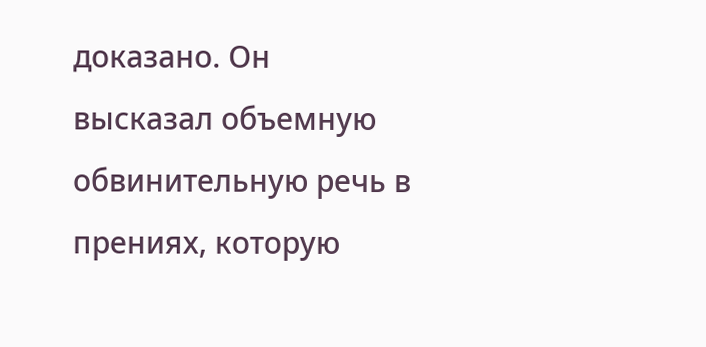доказано. Он высказал объемную обвинительную речь в прениях, которую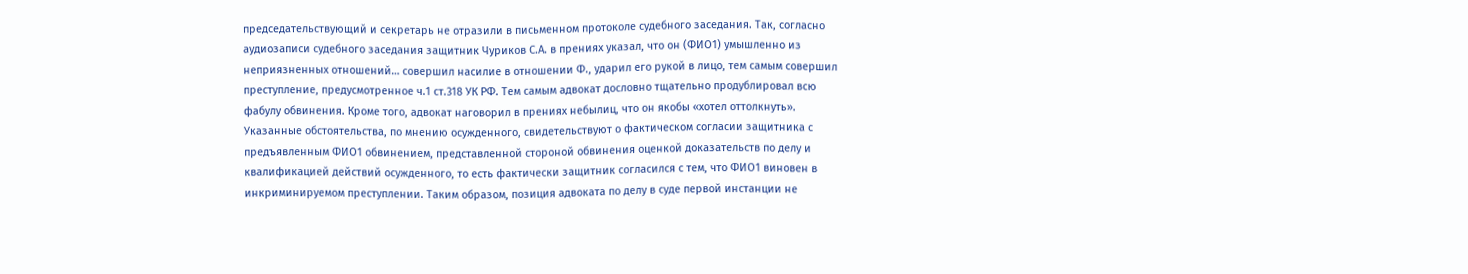председательствующий и секретарь не отразили в письменном протоколе судебного заседания. Так, согласно аудиозаписи судебного заседания защитник Чуриков С.А. в прениях указал, что он (ФИО1) умышленно из неприязненных отношений… совершил насилие в отношении Ф., ударил его рукой в лицо, тем самым совершил преступление, предусмотренное ч.1 ст.318 УК РФ. Тем самым адвокат дословно тщательно продублировал всю фабулу обвинения. Кроме того, адвокат наговорил в прениях небылиц, что он якобы «хотел оттолкнуть». Указанные обстоятельства, по мнению осужденного, свидетельствуют о фактическом согласии защитника с предъявленным ФИО1 обвинением, представленной стороной обвинения оценкой доказательств по делу и квалификацией действий осужденного, то есть фактически защитник согласился с тем, что ФИО1 виновен в инкриминируемом преступлении. Таким образом, позиция адвоката по делу в суде первой инстанции не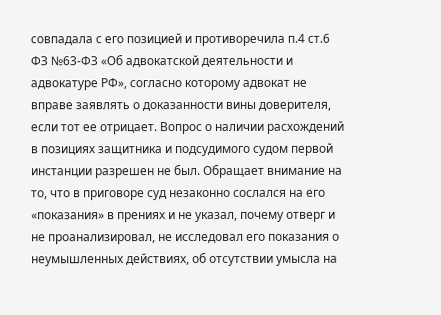совпадала с его позицией и противоречила п.4 ст.6 ФЗ №63-ФЗ «Об адвокатской деятельности и адвокатуре РФ», согласно которому адвокат не вправе заявлять о доказанности вины доверителя, если тот ее отрицает. Вопрос о наличии расхождений в позициях защитника и подсудимого судом первой инстанции разрешен не был. Обращает внимание на то, что в приговоре суд незаконно сослался на его «показания» в прениях и не указал, почему отверг и не проанализировал, не исследовал его показания о неумышленных действиях, об отсутствии умысла на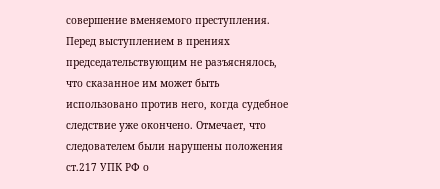совершение вменяемого преступления. Перед выступлением в прениях председательствующим не разъяснялось, что сказанное им может быть использовано против него, когда судебное следствие уже окончено. Отмечает, что следователем были нарушены положения ст.217 УПК РФ о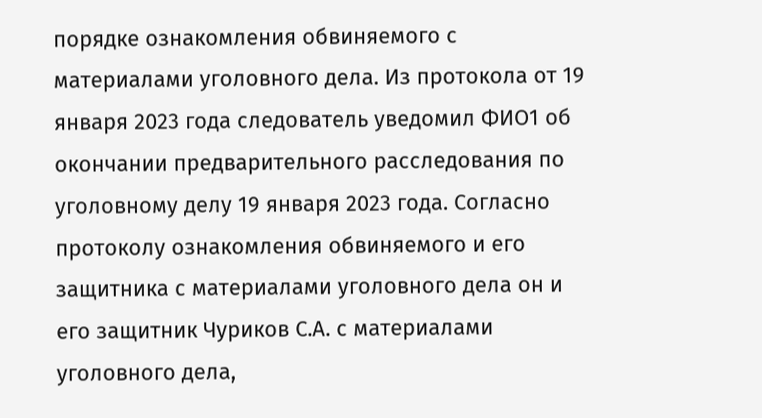порядке ознакомления обвиняемого с материалами уголовного дела. Из протокола от 19 января 2023 года следователь уведомил ФИО1 об окончании предварительного расследования по уголовному делу 19 января 2023 года. Согласно протоколу ознакомления обвиняемого и его защитника с материалами уголовного дела он и его защитник Чуриков С.А. с материалами уголовного дела,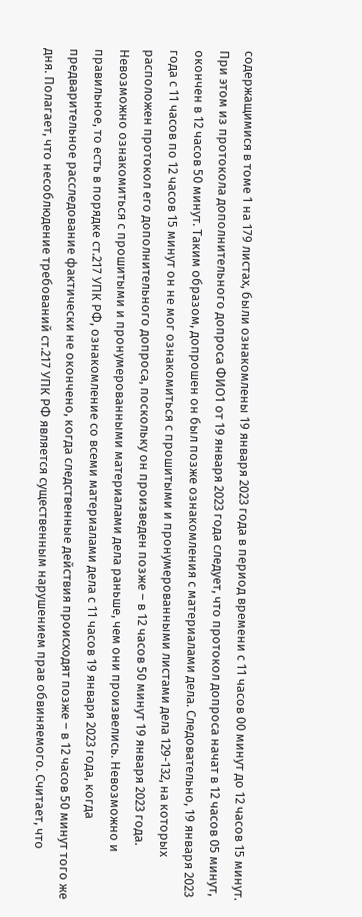содержащимися в томе 1 на 179 листах, были ознакомлены 19 января 2023 года в период времени с 11 часов 00 минут до 12 часов 15 минут. При этом из протокола дополнительного допроса ФИО1 от 19 января 2023 года следует, что протокол допроса начат в 12 часов 05 минут, окончен в 12 часов 50 минут. Таким образом, допрошен он был позже ознакомления с материалами дела. Следовательно, 19 января 2023 года с 11 часов по 12 часов 15 минут он не мог ознакомиться с прошитыми и пронумерованными листами дела 129-132, на которых расположен протокол его дополнительного допроса, поскольку он произведен позже – в 12 часов 50 минут 19 января 2023 года. Невозможно ознакомиться с прошитыми и пронумерованными материалами дела раньше, чем они произвелись. Невозможно и правильное, то есть в порядке ст.217 УПК РФ, ознакомление со всеми материалами дела с 11 часов 19 января 2023 года, когда предварительное расследование фактически не окончено, когда следственные действия происходят позже – в 12 часов 50 минут того же дня. Полагает, что несоблюдение требований ст.217 УПК РФ является существенным нарушением прав обвиняемого. Считает, что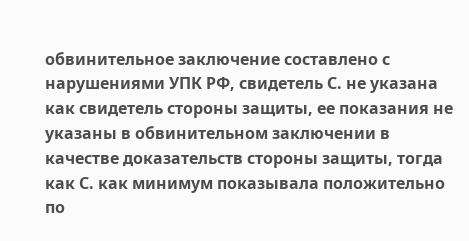обвинительное заключение составлено с нарушениями УПК РФ, свидетель С. не указана как свидетель стороны защиты, ее показания не указаны в обвинительном заключении в качестве доказательств стороны защиты, тогда как С. как минимум показывала положительно по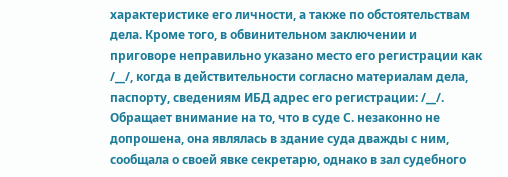характеристике его личности, а также по обстоятельствам дела. Кроме того, в обвинительном заключении и приговоре неправильно указано место его регистрации как /__/, когда в действительности согласно материалам дела, паспорту, сведениям ИБД адрес его регистрации: /__/. Обращает внимание на то, что в суде С. незаконно не допрошена, она являлась в здание суда дважды с ним, сообщала о своей явке секретарю, однако в зал судебного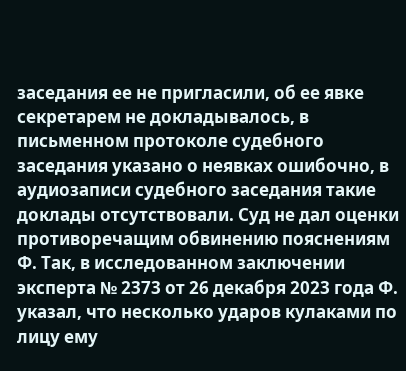заседания ее не пригласили, об ее явке секретарем не докладывалось, в письменном протоколе судебного заседания указано о неявках ошибочно, в аудиозаписи судебного заседания такие доклады отсутствовали. Суд не дал оценки противоречащим обвинению пояснениям Ф. Так, в исследованном заключении эксперта № 2373 от 26 декабря 2023 года Ф. указал, что несколько ударов кулаками по лицу ему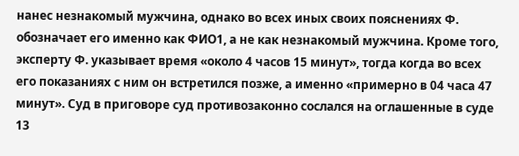нанес незнакомый мужчина, однако во всех иных своих пояснениях Ф. обозначает его именно как ФИО1, а не как незнакомый мужчина. Кроме того, эксперту Ф. указывает время «около 4 часов 15 минут», тогда когда во всех его показаниях с ним он встретился позже, а именно «примерно в 04 часа 47 минут». Суд в приговоре суд противозаконно сослался на оглашенные в суде 13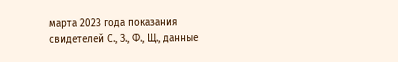марта 2023 года показания свидетелей С., З., Ф., Щ., данные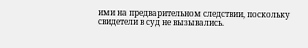ими на предварительном следствии, поскольку свидетели в суд не вызывались.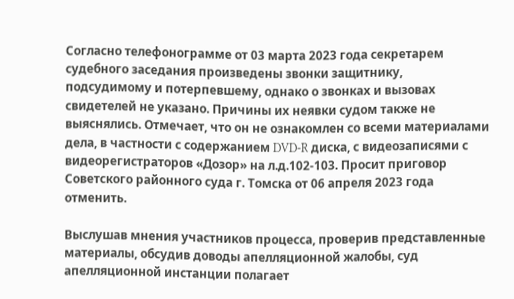Согласно телефонограмме от 03 марта 2023 года секретарем судебного заседания произведены звонки защитнику, подсудимому и потерпевшему, однако о звонках и вызовах свидетелей не указано. Причины их неявки судом также не выяснялись. Отмечает, что он не ознакомлен со всеми материалами дела, в частности с содержанием DVD-R диска, с видеозаписями с видеорегистраторов «Дозор» на л.д.102-103. Просит приговор Советского районного суда г. Томска от 06 апреля 2023 года отменить.

Выслушав мнения участников процесса, проверив представленные материалы, обсудив доводы апелляционной жалобы, суд апелляционной инстанции полагает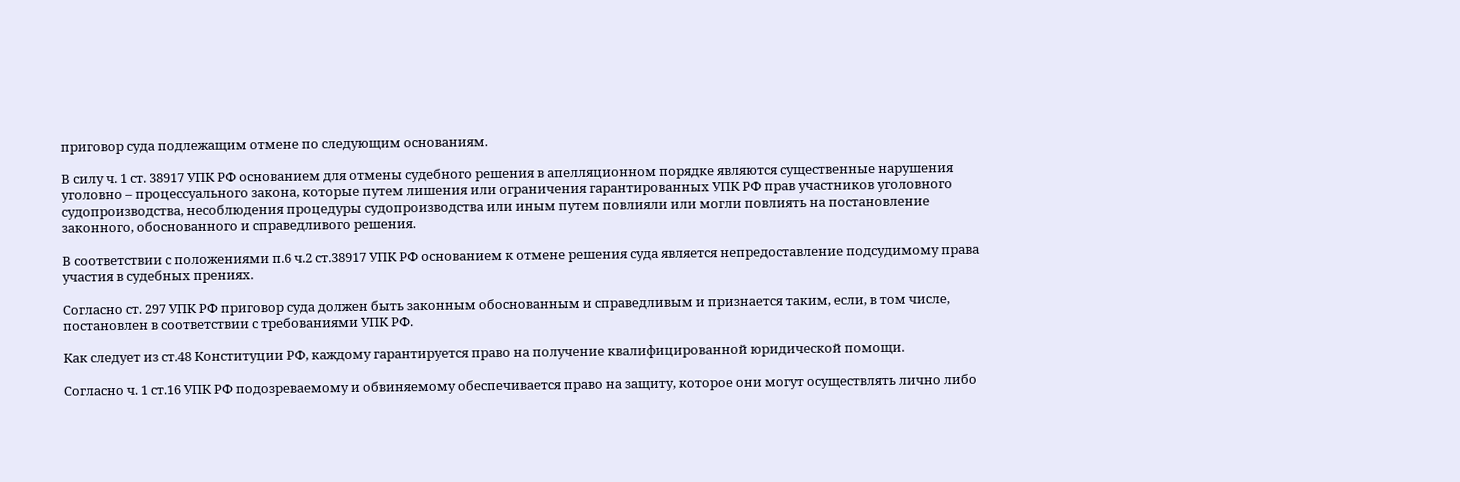приговор суда подлежащим отмене по следующим основаниям.

В силу ч. 1 ст. 38917 УПК РФ основанием для отмены судебного решения в апелляционном порядке являются существенные нарушения уголовно – процессуального закона, которые путем лишения или ограничения гарантированных УПК РФ прав участников уголовного судопроизводства, несоблюдения процедуры судопроизводства или иным путем повлияли или могли повлиять на постановление законного, обоснованного и справедливого решения.

В соответствии с положениями п.6 ч.2 ст.38917 УПК РФ основанием к отмене решения суда является непредоставление подсудимому права участия в судебных прениях.

Согласно ст. 297 УПК РФ приговор суда должен быть законным обоснованным и справедливым и признается таким, если, в том числе, постановлен в соответствии с требованиями УПК РФ.

Как следует из ст.48 Конституции РФ, каждому гарантируется право на получение квалифицированной юридической помощи.

Согласно ч. 1 ст.16 УПК РФ подозреваемому и обвиняемому обеспечивается право на защиту, которое они могут осуществлять лично либо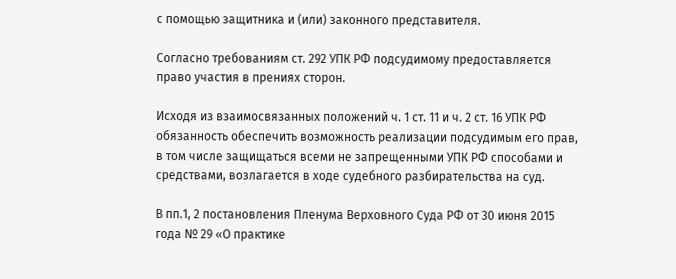с помощью защитника и (или) законного представителя.

Согласно требованиям ст. 292 УПК РФ подсудимому предоставляется право участия в прениях сторон.

Исходя из взаимосвязанных положений ч. 1 ст. 11 и ч. 2 ст. 16 УПК РФ обязанность обеспечить возможность реализации подсудимым его прав, в том числе защищаться всеми не запрещенными УПК РФ способами и средствами, возлагается в ходе судебного разбирательства на суд.

В пп.1, 2 постановления Пленума Верховного Суда РФ от 30 июня 2015 года № 29 «О практике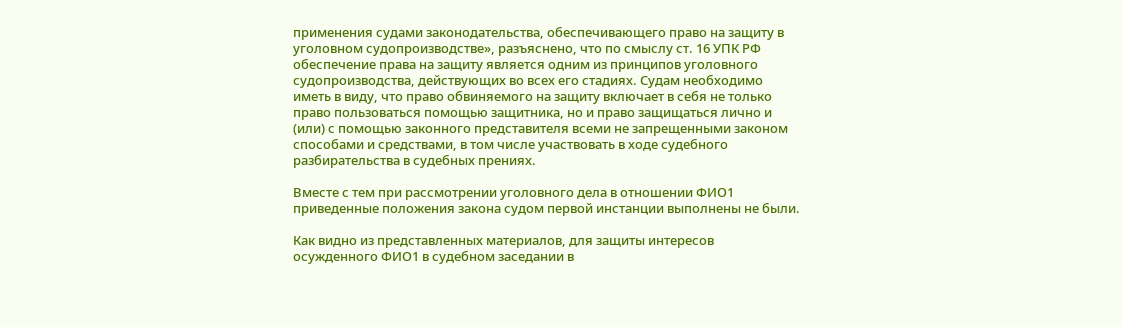применения судами законодательства, обеспечивающего право на защиту в уголовном судопроизводстве», разъяснено, что по смыслу ст. 16 УПК РФ обеспечение права на защиту является одним из принципов уголовного судопроизводства, действующих во всех его стадиях. Судам необходимо иметь в виду, что право обвиняемого на защиту включает в себя не только право пользоваться помощью защитника, но и право защищаться лично и (или) с помощью законного представителя всеми не запрещенными законом способами и средствами, в том числе участвовать в ходе судебного разбирательства в судебных прениях.

Вместе с тем при рассмотрении уголовного дела в отношении ФИО1 приведенные положения закона судом первой инстанции выполнены не были.

Как видно из представленных материалов, для защиты интересов осужденного ФИО1 в судебном заседании в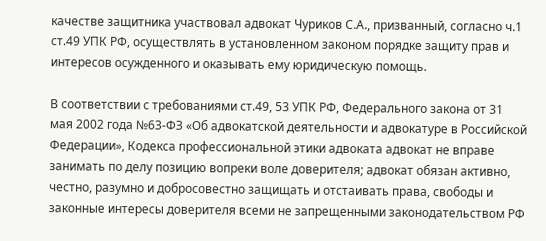качестве защитника участвовал адвокат Чуриков С.А., призванный, согласно ч.1 ст.49 УПК РФ, осуществлять в установленном законом порядке защиту прав и интересов осужденного и оказывать ему юридическую помощь.

В соответствии с требованиями ст.49, 53 УПК РФ, Федерального закона от 31 мая 2002 года №63-ФЗ «Об адвокатской деятельности и адвокатуре в Российской Федерации», Кодекса профессиональной этики адвоката адвокат не вправе занимать по делу позицию вопреки воле доверителя; адвокат обязан активно, честно, разумно и добросовестно защищать и отстаивать права, свободы и законные интересы доверителя всеми не запрещенными законодательством РФ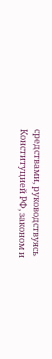средствами, руководствуясь Конституцией РФ, законом и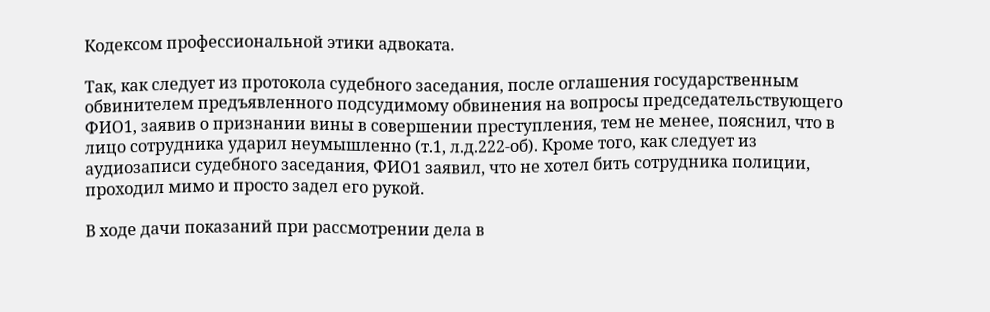Кодексом профессиональной этики адвоката.

Так, как следует из протокола судебного заседания, после оглашения государственным обвинителем предъявленного подсудимому обвинения на вопросы председательствующего ФИО1, заявив о признании вины в совершении преступления, тем не менее, пояснил, что в лицо сотрудника ударил неумышленно (т.1, л.д.222-об). Кроме того, как следует из аудиозаписи судебного заседания, ФИО1 заявил, что не хотел бить сотрудника полиции, проходил мимо и просто задел его рукой.

В ходе дачи показаний при рассмотрении дела в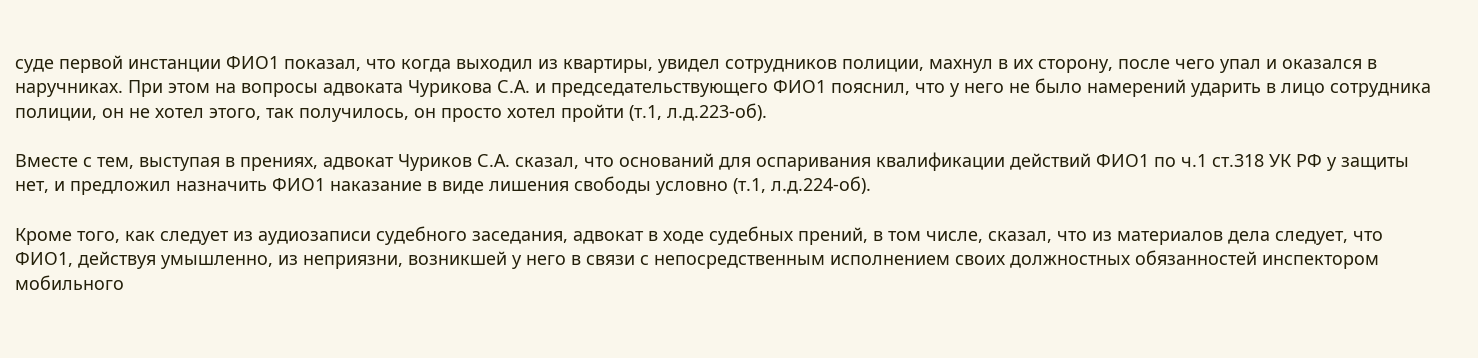суде первой инстанции ФИО1 показал, что когда выходил из квартиры, увидел сотрудников полиции, махнул в их сторону, после чего упал и оказался в наручниках. При этом на вопросы адвоката Чурикова С.А. и председательствующего ФИО1 пояснил, что у него не было намерений ударить в лицо сотрудника полиции, он не хотел этого, так получилось, он просто хотел пройти (т.1, л.д.223-об).

Вместе с тем, выступая в прениях, адвокат Чуриков С.А. сказал, что оснований для оспаривания квалификации действий ФИО1 по ч.1 ст.318 УК РФ у защиты нет, и предложил назначить ФИО1 наказание в виде лишения свободы условно (т.1, л.д.224-об).

Кроме того, как следует из аудиозаписи судебного заседания, адвокат в ходе судебных прений, в том числе, сказал, что из материалов дела следует, что ФИО1, действуя умышленно, из неприязни, возникшей у него в связи с непосредственным исполнением своих должностных обязанностей инспектором мобильного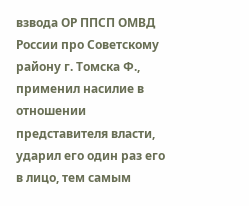взвода ОР ППСП ОМВД России про Советскому району г. Томска Ф., применил насилие в отношении представителя власти, ударил его один раз его в лицо, тем самым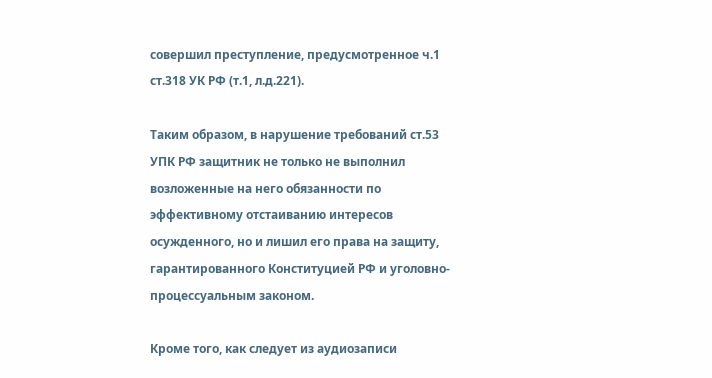совершил преступление, предусмотренное ч.1 ст.318 УК РФ (т.1, л.д.221).

Таким образом, в нарушение требований ст.53 УПК РФ защитник не только не выполнил возложенные на него обязанности по эффективному отстаиванию интересов осужденного, но и лишил его права на защиту, гарантированного Конституцией РФ и уголовно-процессуальным законом.

Кроме того, как следует из аудиозаписи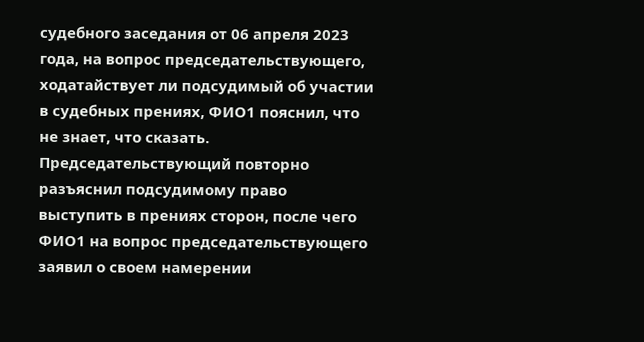судебного заседания от 06 апреля 2023 года, на вопрос председательствующего, ходатайствует ли подсудимый об участии в судебных прениях, ФИО1 пояснил, что не знает, что сказать. Председательствующий повторно разъяснил подсудимому право выступить в прениях сторон, после чего ФИО1 на вопрос председательствующего заявил о своем намерении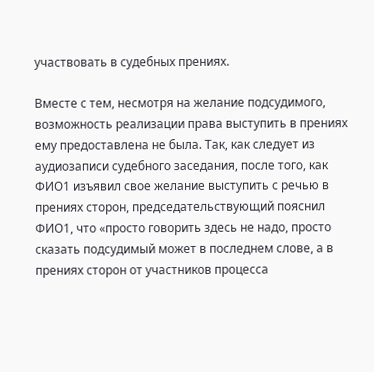участвовать в судебных прениях.

Вместе с тем, несмотря на желание подсудимого, возможность реализации права выступить в прениях ему предоставлена не была. Так, как следует из аудиозаписи судебного заседания, после того, как ФИО1 изъявил свое желание выступить с речью в прениях сторон, председательствующий пояснил ФИО1, что «просто говорить здесь не надо, просто сказать подсудимый может в последнем слове, а в прениях сторон от участников процесса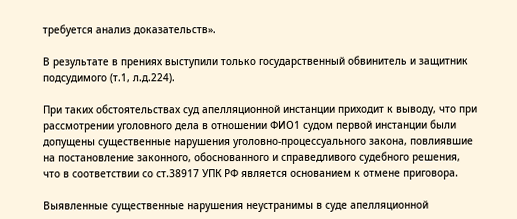требуется анализ доказательств».

В результате в прениях выступили только государственный обвинитель и защитник подсудимого (т.1, л.д.224).

При таких обстоятельствах суд апелляционной инстанции приходит к выводу, что при рассмотрении уголовного дела в отношении ФИО1 судом первой инстанции были допущены существенные нарушения уголовно-процессуального закона, повлиявшие на постановление законного, обоснованного и справедливого судебного решения, что в соответствии со ст.38917 УПК РФ является основанием к отмене приговора.

Выявленные существенные нарушения неустранимы в суде апелляционной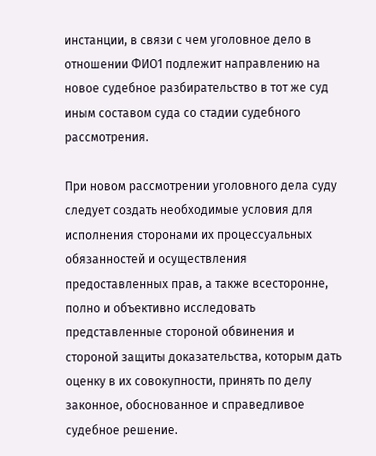инстанции, в связи с чем уголовное дело в отношении ФИО1 подлежит направлению на новое судебное разбирательство в тот же суд иным составом суда со стадии судебного рассмотрения.

При новом рассмотрении уголовного дела суду следует создать необходимые условия для исполнения сторонами их процессуальных обязанностей и осуществления предоставленных прав, а также всесторонне, полно и объективно исследовать представленные стороной обвинения и стороной защиты доказательства, которым дать оценку в их совокупности, принять по делу законное, обоснованное и справедливое судебное решение.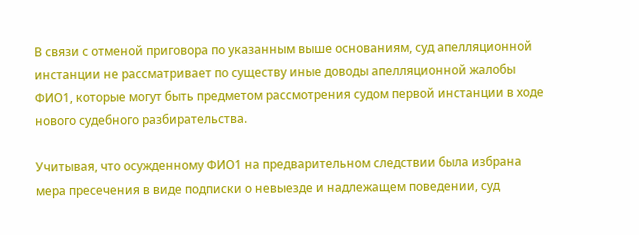В связи с отменой приговора по указанным выше основаниям, суд апелляционной инстанции не рассматривает по существу иные доводы апелляционной жалобы ФИО1, которые могут быть предметом рассмотрения судом первой инстанции в ходе нового судебного разбирательства.

Учитывая, что осужденному ФИО1 на предварительном следствии была избрана мера пресечения в виде подписки о невыезде и надлежащем поведении, суд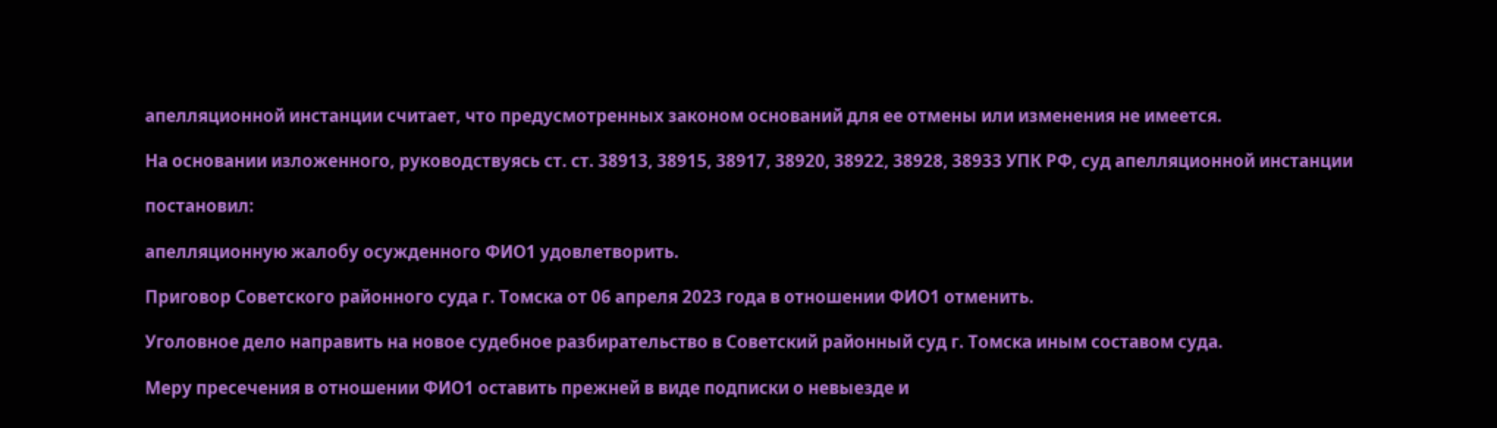апелляционной инстанции считает, что предусмотренных законом оснований для ее отмены или изменения не имеется.

На основании изложенного, руководствуясь ст. ст. 38913, 38915, 38917, 38920, 38922, 38928, 38933 УПК РФ, суд апелляционной инстанции

постановил:

апелляционную жалобу осужденного ФИО1 удовлетворить.

Приговор Советского районного суда г. Томска от 06 апреля 2023 года в отношении ФИО1 отменить.

Уголовное дело направить на новое судебное разбирательство в Советский районный суд г. Томска иным составом суда.

Меру пресечения в отношении ФИО1 оставить прежней в виде подписки о невыезде и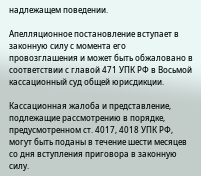надлежащем поведении.

Апелляционное постановление вступает в законную силу с момента его провозглашения и может быть обжаловано в соответствии с главой 471 УПК РФ в Восьмой кассационный суд общей юрисдикции.

Кассационная жалоба и представление, подлежащие рассмотрению в порядке, предусмотренном ст. 4017, 4018 УПК РФ, могут быть поданы в течение шести месяцев со дня вступления приговора в законную силу.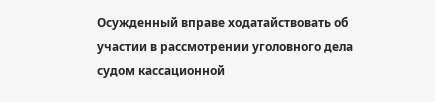Осужденный вправе ходатайствовать об участии в рассмотрении уголовного дела судом кассационной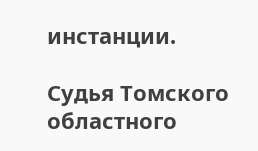инстанции.

Судья Томского областного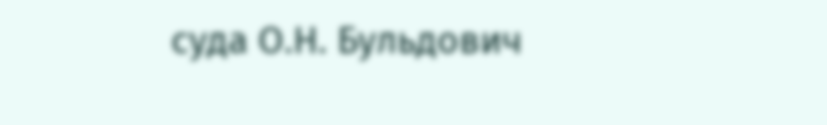суда О.Н. Бульдович